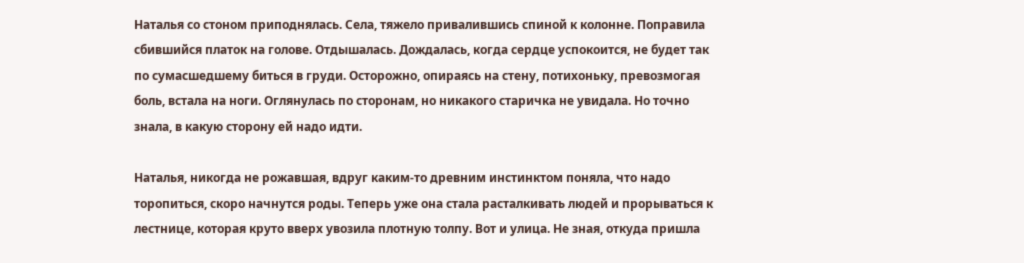Наталья со стоном приподнялась. Села, тяжело привалившись спиной к колонне. Поправила сбившийся платок на голове. Отдышалась. Дождалась, когда сердце успокоится, не будет так по сумасшедшему биться в груди. Осторожно, опираясь на стену, потихоньку, превозмогая боль, встала на ноги. Оглянулась по сторонам, но никакого старичка не увидала. Но точно знала, в какую сторону ей надо идти.

Наталья, никогда не рожавшая, вдруг каким-то древним инстинктом поняла, что надо торопиться, скоро начнутся роды. Теперь уже она стала расталкивать людей и прорываться к лестнице, которая круто вверх увозила плотную толпу. Вот и улица. Не зная, откуда пришла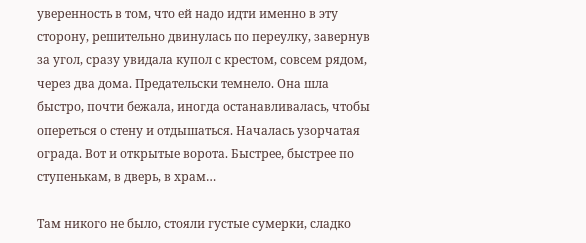уверенность в том, что ей надо идти именно в эту сторону, решительно двинулась по переулку, завернув за угол, сразу увидала купол с крестом, совсем рядом, через два дома. Предательски темнело. Она шла быстро, почти бежала, иногда останавливалась, чтобы опереться о стену и отдышаться. Началась узорчатая ограда. Вот и открытые ворота. Быстрее, быстрее по ступенькам, в дверь, в храм…

Там никого не было, стояли густые сумерки, сладко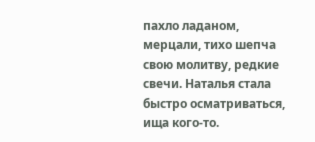пахло ладаном, мерцали, тихо шепча свою молитву, редкие свечи. Наталья стала быстро осматриваться, ища кого-то.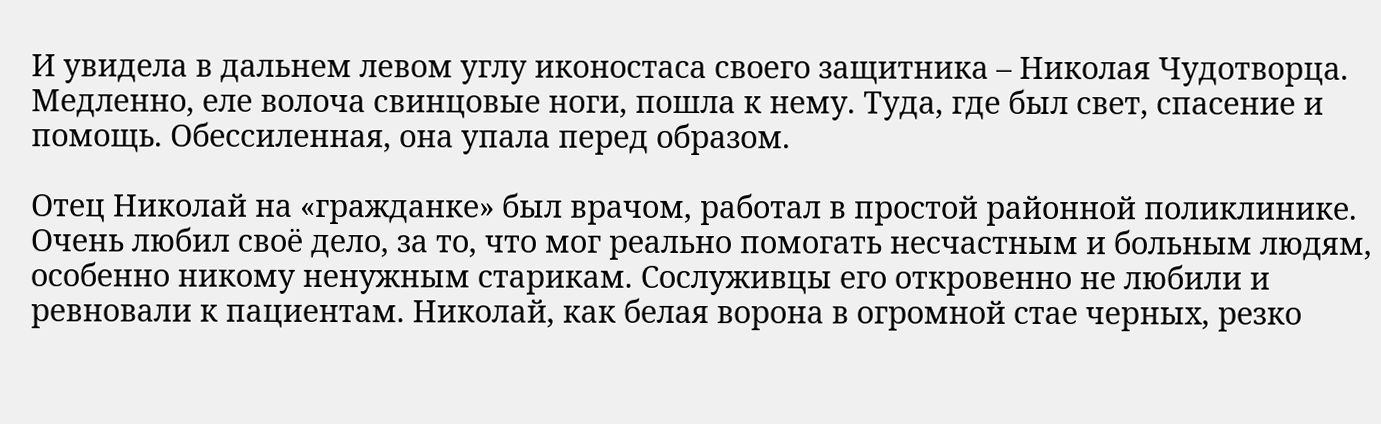И увидела в дальнем левом углу иконостаса своего защитника – Николая Чудотворца. Медленно, еле волоча свинцовые ноги, пошла к нему. Туда, где был свет, спасение и помощь. Обессиленная, она упала перед образом.

Отец Николай на «гражданке» был врачом, работал в простой районной поликлинике. Очень любил своё дело, за то, что мог реально помогать несчастным и больным людям, особенно никому ненужным старикам. Сослуживцы его откровенно не любили и ревновали к пациентам. Николай, как белая ворона в огромной стае черных, резко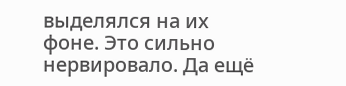выделялся на их фоне. Это сильно нервировало. Да ещё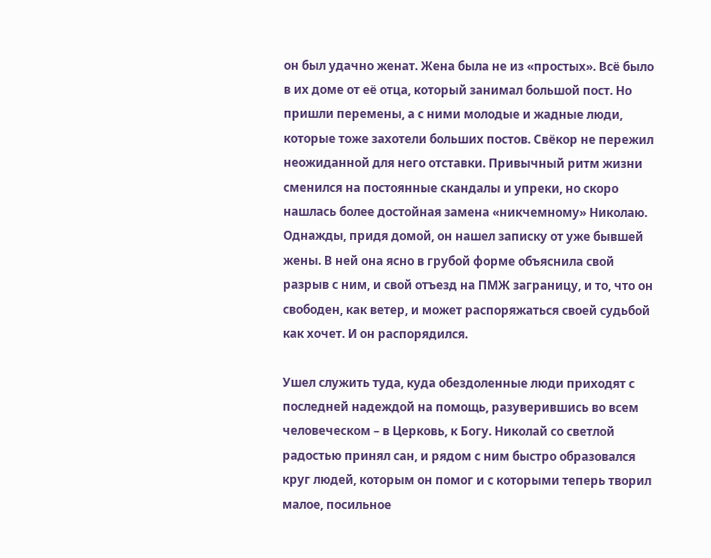он был удачно женат. Жена была не из «простых». Всё было в их доме от её отца, который занимал большой пост. Но пришли перемены, а с ними молодые и жадные люди, которые тоже захотели больших постов. Свёкор не пережил неожиданной для него отставки. Привычный ритм жизни сменился на постоянные скандалы и упреки, но скоро нашлась более достойная замена «никчемному» Николаю. Однажды, придя домой, он нашел записку от уже бывшей жены. В ней она ясно в грубой форме объяснила свой разрыв с ним, и свой отъезд на ПМЖ заграницу, и то, что он свободен, как ветер, и может распоряжаться своей судьбой как хочет. И он распорядился.

Ушел служить туда, куда обездоленные люди приходят с последней надеждой на помощь, разуверившись во всем человеческом – в Церковь, к Богу. Николай со светлой радостью принял сан, и рядом с ним быстро образовался круг людей, которым он помог и с которыми теперь творил малое, посильное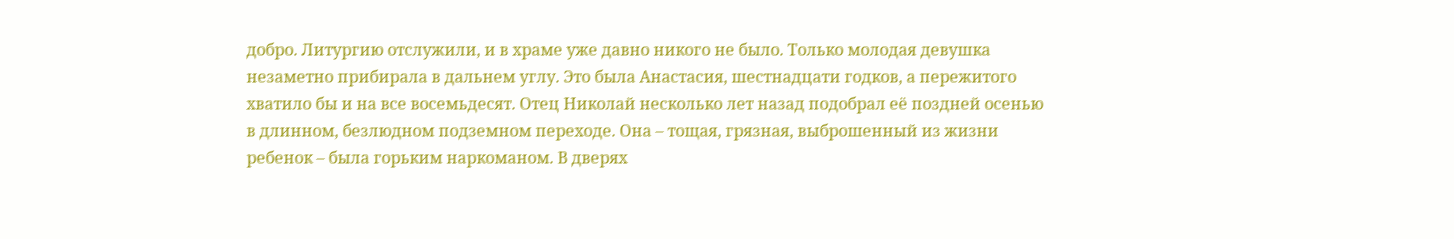добро. Литургию отслужили, и в храме уже давно никого не было. Только молодая девушка незаметно прибирала в дальнем углу. Это была Анастасия, шестнадцати годков, а пережитого хватило бы и на все восемьдесят. Отец Николай несколько лет назад подобрал её поздней осенью в длинном, безлюдном подземном переходе. Она – тощая, грязная, выброшенный из жизни ребенок – была горьким наркоманом. В дверях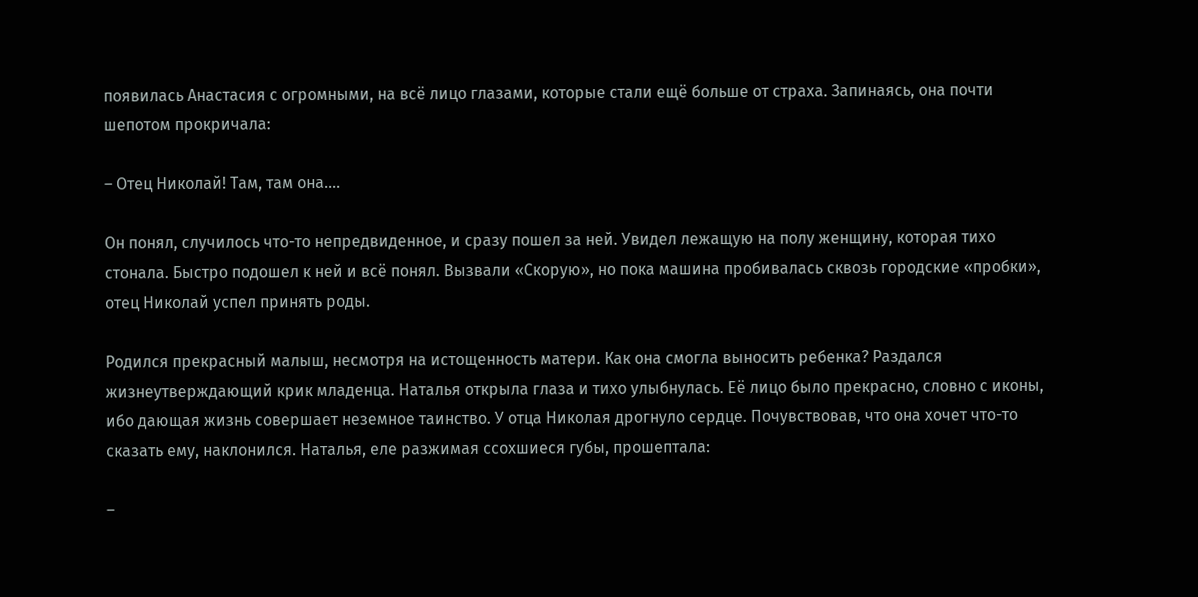появилась Анастасия с огромными, на всё лицо глазами, которые стали ещё больше от страха. Запинаясь, она почти шепотом прокричала:

– Отец Николай! Там, там она….

Он понял, случилось что-то непредвиденное, и сразу пошел за ней. Увидел лежащую на полу женщину, которая тихо стонала. Быстро подошел к ней и всё понял. Вызвали «Скорую», но пока машина пробивалась сквозь городские «пробки», отец Николай успел принять роды.

Родился прекрасный малыш, несмотря на истощенность матери. Как она смогла выносить ребенка? Раздался жизнеутверждающий крик младенца. Наталья открыла глаза и тихо улыбнулась. Её лицо было прекрасно, словно с иконы, ибо дающая жизнь совершает неземное таинство. У отца Николая дрогнуло сердце. Почувствовав, что она хочет что-то сказать ему, наклонился. Наталья, еле разжимая ссохшиеся губы, прошептала:

–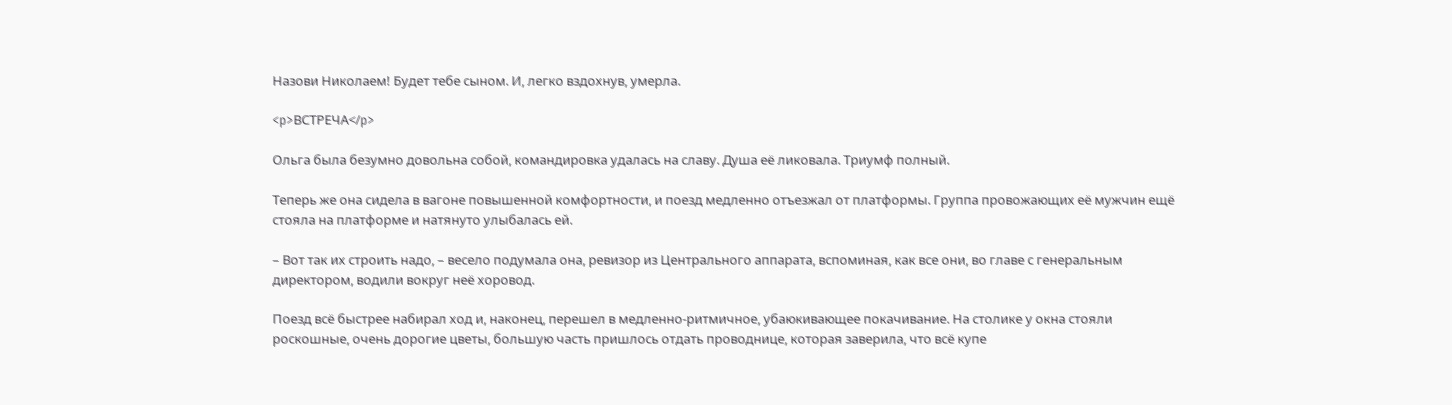Назови Николаем! Будет тебе сыном. И, легко вздохнув, умерла.

<p>ВСТРЕЧА</p>

Ольга была безумно довольна собой, командировка удалась на славу. Душа её ликовала. Триумф полный.

Теперь же она сидела в вагоне повышенной комфортности, и поезд медленно отъезжал от платформы. Группа провожающих её мужчин ещё стояла на платформе и натянуто улыбалась ей.

– Вот так их строить надо, – весело подумала она, ревизор из Центрального аппарата, вспоминая, как все они, во главе с генеральным директором, водили вокруг неё хоровод.

Поезд всё быстрее набирал ход и, наконец, перешел в медленно-ритмичное, убаюкивающее покачивание. На столике у окна стояли роскошные, очень дорогие цветы, большую часть пришлось отдать проводнице, которая заверила, что всё купе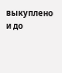выкуплено и до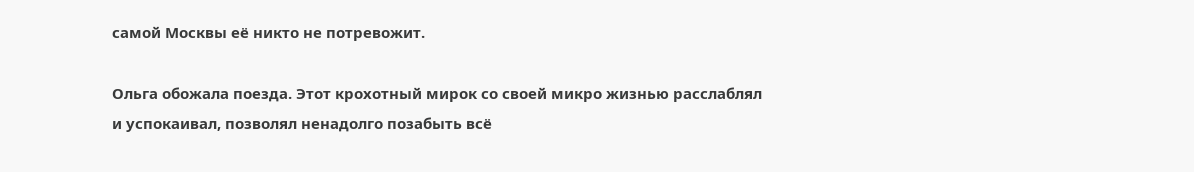самой Москвы её никто не потревожит.

Ольга обожала поезда. Этот крохотный мирок со своей микро жизнью расслаблял и успокаивал, позволял ненадолго позабыть всё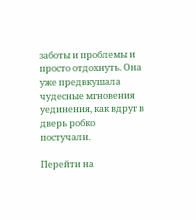заботы и проблемы и просто отдохнуть. Она уже предвкушала чудесные мгновения уединения, как вдруг в дверь робко постучали.

Перейти на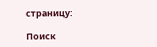страницу:

Поиск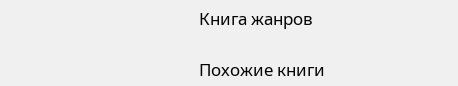Книга жанров

Похожие книги